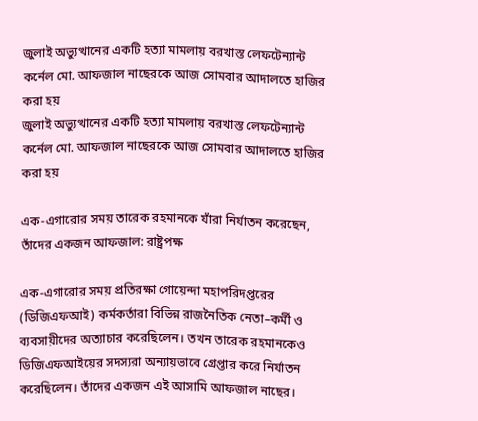জুলাই অভ্যুত্থানের একটি হত্যা মামলায় বরখাস্ত লেফটেন্যান্ট কর্নেল মো. আফজাল নাছেরকে আজ সোমবার আদালতে হাজির করা হয়
জুলাই অভ্যুত্থানের একটি হত্যা মামলায় বরখাস্ত লেফটেন্যান্ট কর্নেল মো. আফজাল নাছেরকে আজ সোমবার আদালতে হাজির করা হয়

এক-এগারোর সময় তারেক রহমানকে যাঁরা নির্যাতন করেছেন, তাঁদের একজন আফজাল: রাষ্ট্রপক্ষ

এক-এগারোর সময় প্রতিরক্ষা গোয়েন্দা মহাপরিদপ্তরের (ডিজিএফআই) কর্মকর্তারা বিভিন্ন রাজনৈতিক নেতা–কর্মী ও ব্যবসায়ীদের অত্যাচার করেছিলেন। তখন তারেক রহমানকেও ডিজিএফআইয়ের সদস্যরা অন্যায়ভাবে গ্রেপ্তার করে নির্যাতন করেছিলেন। তাঁদের একজন এই আসামি আফজাল নাছের।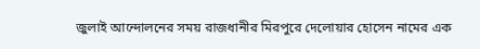জুলাই আন্দোলনের সময় রাজধানীর মিরপুরে দেলোয়ার হোসেন নামের এক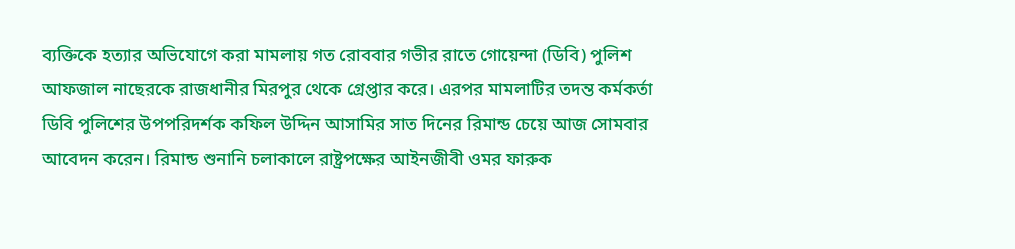ব্যক্তিকে হত্যার অভিযোগে করা মামলায় গত রোববার গভীর রাতে গোয়েন্দা (ডিবি) পুলিশ আফজাল নাছেরকে রাজধানীর মিরপুর থেকে গ্রেপ্তার করে। এরপর মামলাটির তদন্ত কর্মকর্তা ডিবি পুলিশের উপপরিদর্শক কফিল উদ্দিন আসামির সাত দিনের রিমান্ড চেয়ে আজ সোমবার আবেদন করেন। রিমান্ড শুনানি চলাকালে রাষ্ট্রপক্ষের আইনজীবী ওমর ফারুক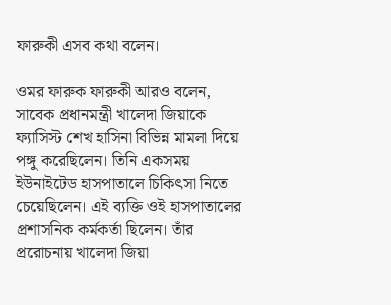ফারুকী এসব কথা বলেন।

ওমর ফারুক ফারুকী আরও বলেন, সাবেক প্রধানমন্ত্রী খালেদা জিয়াকে ফ্যাসিস্ট শেখ হাসিনা বিভিন্ন মামলা দিয়ে পঙ্গু করেছিলেন। তিনি একসময় ইউনাইটেড হাসপাতালে চিকিৎসা নিতে চেয়েছিলেন। এই ব্যক্তি ওই হাসপাতালের প্রশাসনিক কর্মকর্তা ছিলেন। তাঁর প্ররোচনায় খালেদা জিয়া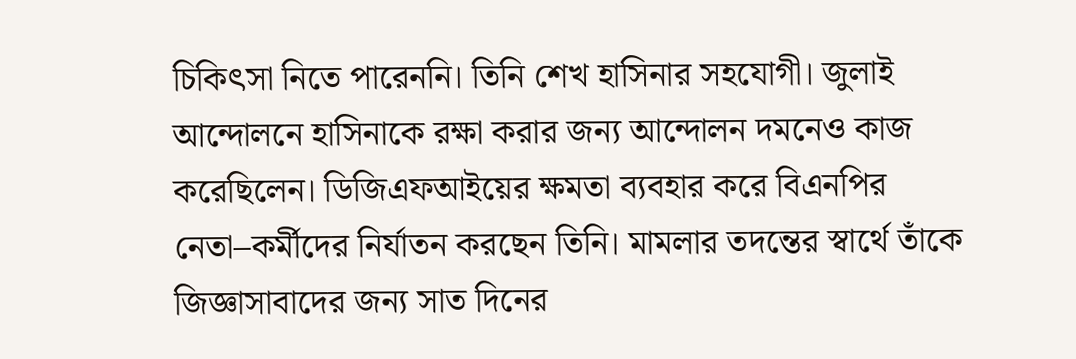চিকিৎসা নিতে পারেননি। তিনি শেখ হাসিনার সহযোগী। জুলাই আন্দোলনে হাসিনাকে রক্ষা করার জন্য আন্দোলন দমনেও কাজ করেছিলেন। ডিজিএফআইয়ের ক্ষমতা ব্যবহার করে বিএনপির নেতা–কর্মীদের নির্যাতন করছেন তিনি। মামলার তদন্তের স্বার্থে তাঁকে জিজ্ঞাসাবাদের জন্য সাত দিনের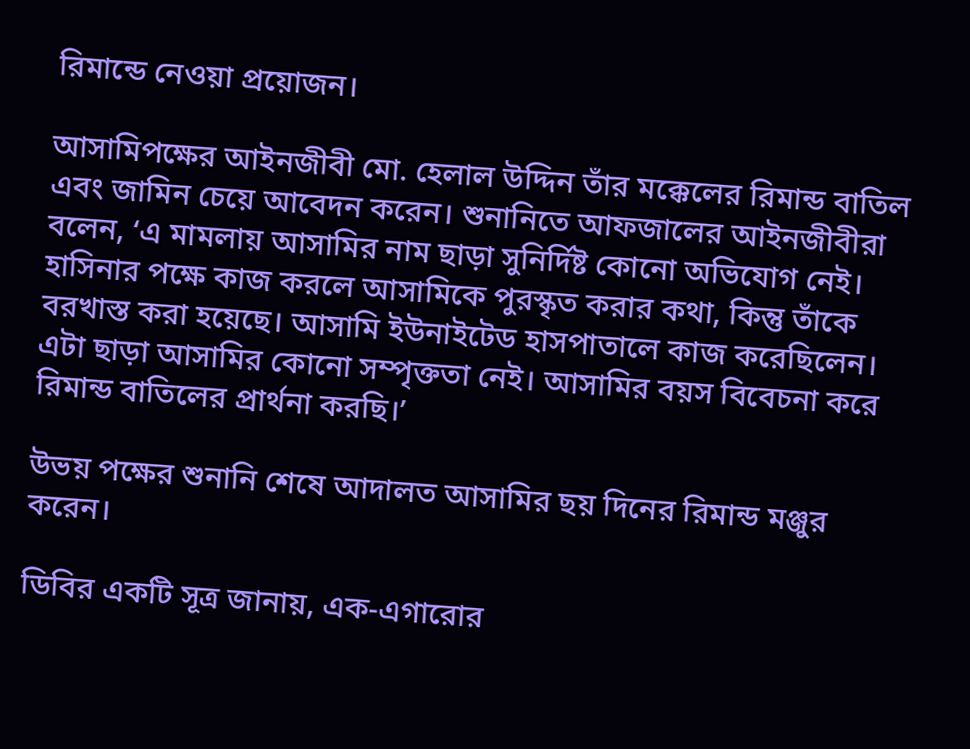রিমান্ডে নেওয়া প্রয়োজন।

আসামিপক্ষের আইনজীবী মো. হেলাল উদ্দিন তাঁর মক্কেলের রিমান্ড বাতিল এবং জামিন চেয়ে আবেদন করেন। শুনানিতে আফজালের আইনজীবীরা বলেন, ‘এ মামলায় আসামির নাম ছাড়া সুনির্দিষ্ট কোনো অভিযোগ নেই। হাসিনার পক্ষে কাজ করলে আসামিকে পুরস্কৃত করার কথা, কিন্তু তাঁকে বরখাস্ত করা হয়েছে। আসামি ইউনাইটেড হাসপাতালে কাজ করেছিলেন। এটা ছাড়া আসামির কোনো সম্পৃক্ততা নেই। আসামির বয়স বিবেচনা করে রিমান্ড বাতিলের প্রার্থনা করছি।’

উভয় পক্ষের শুনানি শেষে আদালত আসামির ছয় দিনের রিমান্ড মঞ্জুর করেন।

ডিবির একটি সূত্র জানায়, এক-এগারোর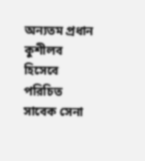অন্যতম প্রধান কুশীলব হিসেবে পরিচিত সাবেক সেনা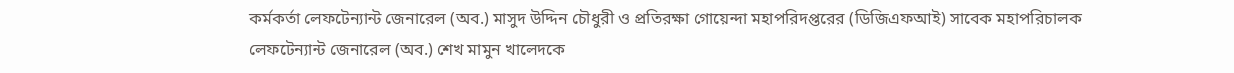কর্মকর্তা লেফটেন্যান্ট জেনারেল (অব.) মাসুদ উদ্দিন চৌধুরী ও প্রতিরক্ষা গোয়েন্দা মহাপরিদপ্তরের (ডিজিএফআই) সাবেক মহাপরিচালক লেফটেন্যান্ট জেনারেল (অব.) শেখ মামুন খালেদকে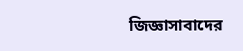জিজ্ঞাসাবাদের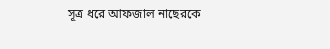সূত্র ধরে আফজাল নাছেরকে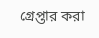গ্রেপ্তার করা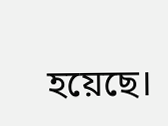হয়েছে।